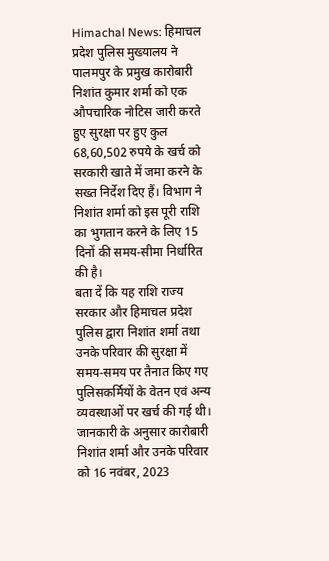Himachal News: हिमाचल प्रदेश पुलिस मुख्यालय ने पालमपुर के प्रमुख कारोबारी निशांत कुमार शर्मा को एक औपचारिक नोटिस जारी करते हुए सुरक्षा पर हुए कुल 68,60,502 रुपये के खर्च को सरकारी खाते में जमा करने के सख्त निर्देश दिए हैं। विभाग ने निशांत शर्मा को इस पूरी राशि का भुगतान करने के लिए 15 दिनों की समय-सीमा निर्धारित की है।
बता दें कि यह राशि राज्य सरकार और हिमाचल प्रदेश पुलिस द्वारा निशांत शर्मा तथा उनके परिवार की सुरक्षा में समय-समय पर तैनात किए गए पुलिसकर्मियों के वेतन एवं अन्य व्यवस्थाओं पर खर्च की गई थी। जानकारी के अनुसार कारोबारी निशांत शर्मा और उनके परिवार को 16 नवंबर, 2023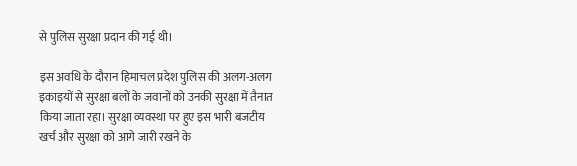से पुलिस सुरक्षा प्रदान की गई थी।

इस अवधि के दौरान हिमाचल प्रदेश पुलिस की अलग-अलग इकाइयों से सुरक्षा बलों के जवानों को उनकी सुरक्षा में तैनात किया जाता रहा। सुरक्षा व्यवस्था पर हुए इस भारी बजटीय खर्च और सुरक्षा को आगे जारी रखने के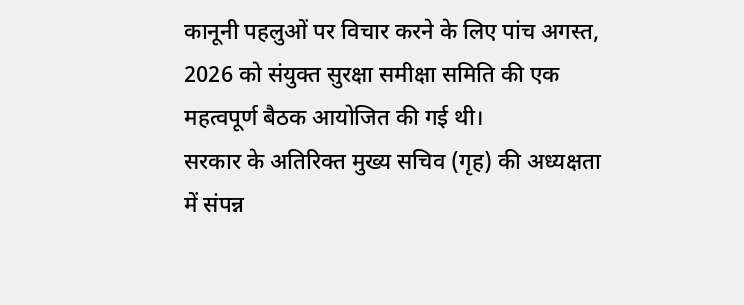कानूनी पहलुओं पर विचार करने के लिए पांच अगस्त, 2026 को संयुक्त सुरक्षा समीक्षा समिति की एक महत्वपूर्ण बैठक आयोजित की गई थी।
सरकार के अतिरिक्त मुख्य सचिव (गृह) की अध्यक्षता में संपन्न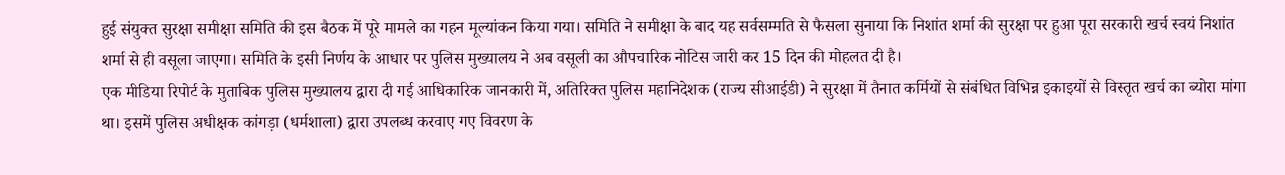हुई संयुक्त सुरक्षा समीक्षा समिति की इस बैठक में पूरे मामले का गहन मूल्यांकन किया गया। समिति ने समीक्षा के बाद यह सर्वसम्मति से फैसला सुनाया कि निशांत शर्मा की सुरक्षा पर हुआ पूरा सरकारी खर्च स्वयं निशांत शर्मा से ही वसूला जाएगा। समिति के इसी निर्णय के आधार पर पुलिस मुख्यालय ने अब वसूली का औपचारिक नोटिस जारी कर 15 दिन की मोहलत दी है।
एक मीडिया रिपोर्ट के मुताबिक पुलिस मुख्यालय द्वारा दी गई आधिकारिक जानकारी में, अतिरिक्त पुलिस महानिदेशक (राज्य सीआईडी) ने सुरक्षा में तैनात कर्मियों से संबंधित विभिन्न इकाइयों से विस्तृत खर्च का ब्योरा मांगा था। इसमें पुलिस अधीक्षक कांगड़ा (धर्मशाला) द्वारा उपलब्ध करवाए गए विवरण के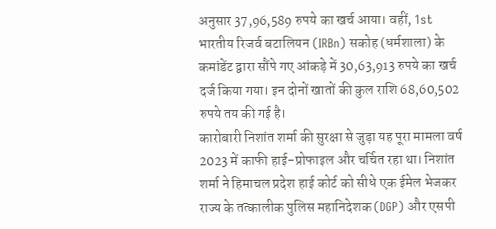अनुसार 37,96,589 रुपये का खर्च आया। वहीं, 1st भारतीय रिजर्व बटालियन (IRBn) सकोह (धर्मशाला) के कमांडेंट द्वारा सौंपे गए आंकड़े में 30,63,913 रुपये का खर्च दर्ज किया गया। इन दोनों खातों की कुल राशि 68,60,502 रुपये तय की गई है।
कारोबारी निशांत शर्मा की सुरक्षा से जुड़ा यह पूरा मामला वर्ष 2023 में काफी हाई-प्रोफाइल और चर्चित रहा था। निशांत शर्मा ने हिमाचल प्रदेश हाई कोर्ट को सीधे एक ईमेल भेजकर राज्य के तत्कालीक पुलिस महानिदेशक (DGP) और एसपी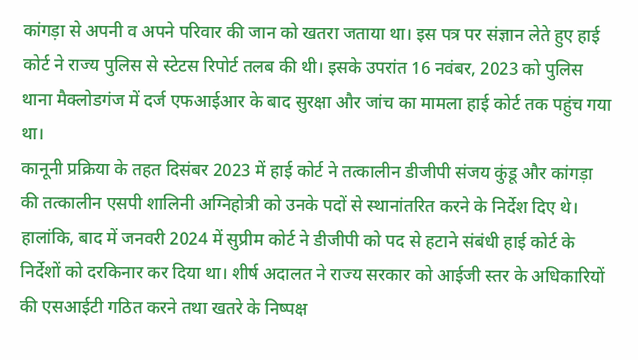कांगड़ा से अपनी व अपने परिवार की जान को खतरा जताया था। इस पत्र पर संज्ञान लेते हुए हाई कोर्ट ने राज्य पुलिस से स्टेटस रिपोर्ट तलब की थी। इसके उपरांत 16 नवंबर, 2023 को पुलिस थाना मैक्लोडगंज में दर्ज एफआईआर के बाद सुरक्षा और जांच का मामला हाई कोर्ट तक पहुंच गया था।
कानूनी प्रक्रिया के तहत दिसंबर 2023 में हाई कोर्ट ने तत्कालीन डीजीपी संजय कुंडू और कांगड़ा की तत्कालीन एसपी शालिनी अग्निहोत्री को उनके पदों से स्थानांतरित करने के निर्देश दिए थे। हालांकि, बाद में जनवरी 2024 में सुप्रीम कोर्ट ने डीजीपी को पद से हटाने संबंधी हाई कोर्ट के निर्देशों को दरकिनार कर दिया था। शीर्ष अदालत ने राज्य सरकार को आईजी स्तर के अधिकारियों की एसआईटी गठित करने तथा खतरे के निष्पक्ष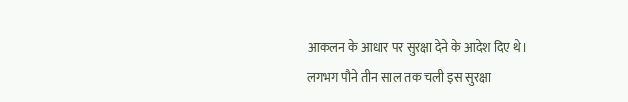आकलन के आधार पर सुरक्षा देने के आदेश दिए थे। लगभग पौने तीन साल तक चली इस सुरक्षा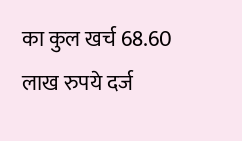का कुल खर्च 68.60 लाख रुपये दर्ज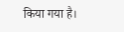किया गया है।